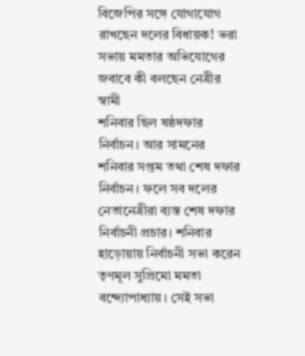বিজেপির সঙ্গে যোগাযোগ রাখছেন দলের বিধায়ক! ভরা সভায় মমতার অভিযোগের জবাবে কী বলছেন নেত্রীর স্বামী
শনিবার ছিল ষষ্ঠদফার নির্বাচন। আর সামনের শনিবার সপ্তম তথা শেষ দফার নির্বাচন। ফলে সব দলের নেতানেত্রীরা ব্যস্ত শেষ দফার নির্বাচনী প্রচার। শনিবার হাড়োয়ায় নির্বাচনী সভা করেন তৃণমূল সুপ্রিমো মমতা বন্দ্যোপাধ্যায়। সেই সভা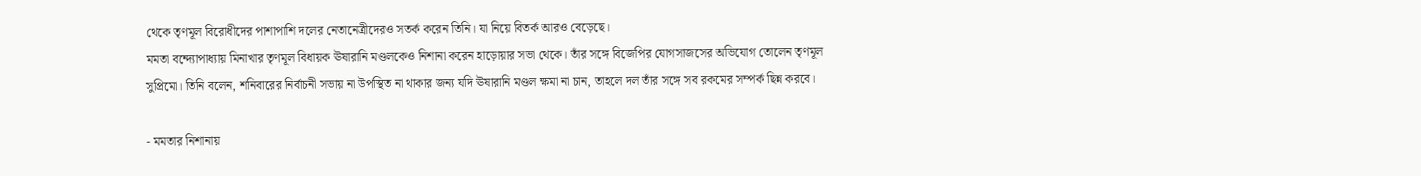থেকে তৃণমূল বিরোধীদের পাশাপাশি দলের নেতানেত্রীদেরও সতর্ক করেন তিনি। যা নিয়ে বিতর্ক আরও বেড়েছে।
মমতা বন্দ্যোপাধ্যায় মিনাখার তৃণমূল বিধায়ক ঊষারানি মণ্ডলকেও নিশানা করেন হাড়োয়ার সভা থেকে। তাঁর সঙ্গে বিজেপির যোগসাজসের অভিযোগ তোলেন তৃণমূল সুপ্রিমো। তিনি বলেন, শনিবারের নির্বাচনী সভায় না উপস্থিত না থাকার জন্য যদি ঊষারানি মণ্ডল ক্ষমা না চান, তাহলে দল তাঁর সঙ্গে সব রকমের সম্পর্ক ছিন্ন করবে।

- মমতার নিশানায়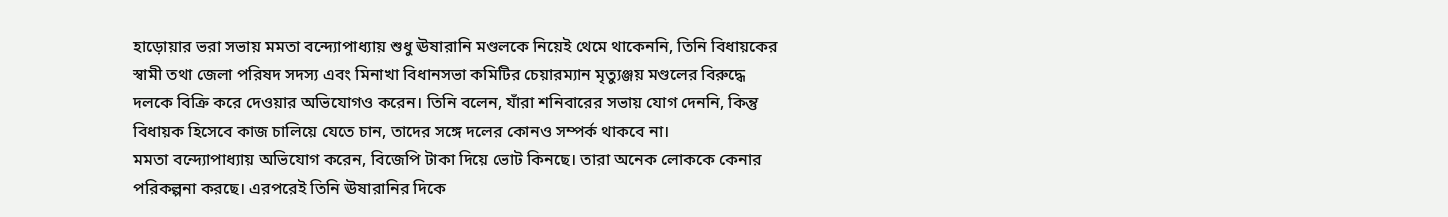হাড়োয়ার ভরা সভায় মমতা বন্দ্যোপাধ্যায় শুধু ঊষারানি মণ্ডলকে নিয়েই থেমে থাকেননি, তিনি বিধায়কের স্বামী তথা জেলা পরিষদ সদস্য এবং মিনাখা বিধানসভা কমিটির চেয়ারম্যান মৃত্যুঞ্জয় মণ্ডলের বিরুদ্ধে দলকে বিক্রি করে দেওয়ার অভিযোগও করেন। তিনি বলেন, যাঁরা শনিবারের সভায় যোগ দেননি, কিন্তু বিধায়ক হিসেবে কাজ চালিয়ে যেতে চান, তাদের সঙ্গে দলের কোনও সম্পর্ক থাকবে না।
মমতা বন্দ্যোপাধ্যায় অভিযোগ করেন, বিজেপি টাকা দিয়ে ভোট কিনছে। তারা অনেক লোককে কেনার পরিকল্পনা করছে। এরপরেই তিনি ঊষারানির দিকে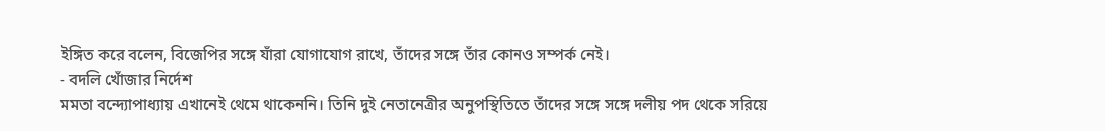ইঙ্গিত করে বলেন, বিজেপির সঙ্গে যাঁরা যোগাযোগ রাখে, তাঁদের সঙ্গে তাঁর কোনও সম্পর্ক নেই।
- বদলি খোঁজার নির্দেশ
মমতা বন্দ্যোপাধ্যায় এখানেই থেমে থাকেননি। তিনি দুই নেতানেত্রীর অনুপস্থিতিতে তাঁদের সঙ্গে সঙ্গে দলীয় পদ থেকে সরিয়ে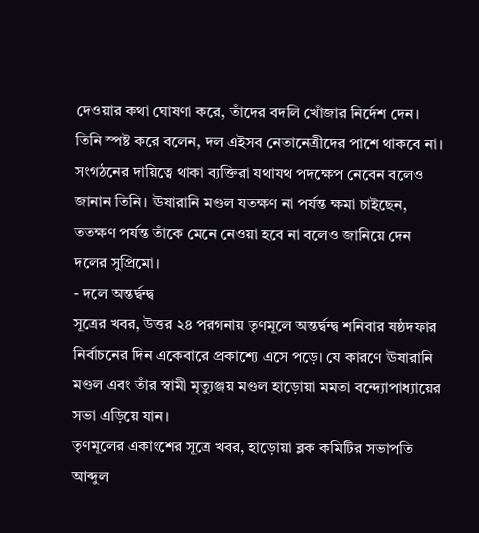দেওয়ার কথা ঘোষণা করে, তাঁদের বদলি খোঁজার নির্দেশ দেন। তিনি স্পষ্ট করে বলেন, দল এইসব নেতানেত্রীদের পাশে থাকবে না। সংগঠনের দায়িত্বে থাকা ব্যক্তিরা যথাযথ পদক্ষেপ নেবেন বলেও জানান তিনি। ঊষারানি মণ্ডল যতক্ষণ না পর্যন্ত ক্ষমা চাইছেন, ততক্ষণ পর্যন্ত তাঁকে মেনে নেওয়া হবে না বলেও জানিয়ে দেন দলের সুপ্রিমো।
- দলে অন্তর্দ্বন্দ্ব
সূত্রের খবর, উত্তর ২৪ পরগনায় তৃণমূলে অন্তর্দ্বন্দ্ব শনিবার ষষ্ঠদফার নির্বাচনের দিন একেবারে প্রকাশ্যে এসে পড়ে। যে কারণে ঊষারানি মণ্ডল এবং তাঁর স্বামী মৃত্যুঞ্জয় মণ্ডল হাড়োয়া মমতা বন্দ্যোপাধ্যায়ের সভা এড়িয়ে যান।
তৃণমূলের একাংশের সূত্রে খবর, হাড়োয়া ব্লক কমিটির সভাপতি আব্দুল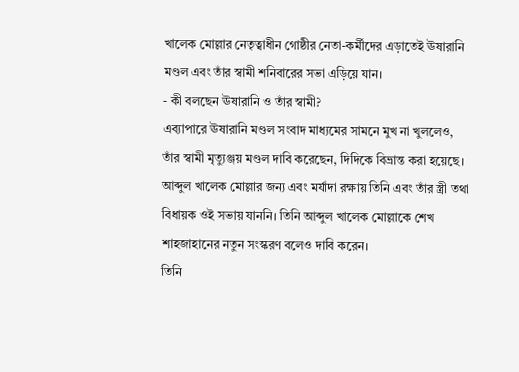খালেক মোল্লার নেতৃত্বাধীন গোষ্ঠীর নেতা-কর্মীদের এড়াতেই ঊষারানি মণ্ডল এবং তাঁর স্বামী শনিবারের সভা এড়িয়ে যান।
- কী বলছেন ঊষারানি ও তাঁর স্বামী?
এব্যাপারে ঊষারানি মণ্ডল সংবাদ মাধ্যমের সামনে মুখ না খুললেও, তাঁর স্বামী মৃত্যুঞ্জয় মণ্ডল দাবি করেছেন, দিদিকে বিভ্রান্ত করা হয়েছে। আব্দুল খালেক মোল্লার জন্য এবং মর্যাদা রক্ষায় তিনি এবং তাঁর স্ত্রী তথা বিধায়ক ওই সভায় যাননি। তিনি আব্দুল খালেক মোল্লাকে শেখ শাহজাহানের নতুন সংস্করণ বলেও দাবি করেন।
তিনি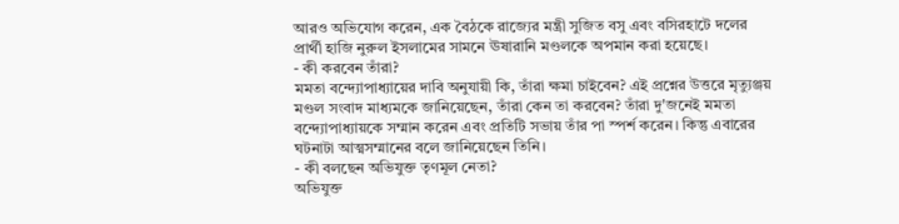আরও অভিযোগ করেন, এক বৈঠকে রাজ্যের মন্ত্রী সুজিত বসু এবং বসিরহাটে দলের প্রার্থী হাজি নুরুল ইসলামের সামনে ঊষারানি মণ্ডলকে অপমান করা হয়েছে।
- কী করবেন তাঁরা?
মমতা বন্দ্যোপাধ্যায়ের দাবি অনুযায়ী কি, তাঁরা ক্ষমা চাইবেন? এই প্রশ্নের উত্তরে মৃত্যুঞ্জয় মণ্ডল সংবাদ মাধ্যমকে জানিয়েছেন, তাঁরা কেন তা করবেন? তাঁরা দু'জনেই মমতা বন্দ্যোপাধ্যায়কে সম্মান করেন এবং প্রতিটি সভায় তাঁর পা স্পর্শ করেন। কিন্তু এবারের ঘটনাটা আত্মসম্মানের বলে জানিয়েছেন তিনি।
- কী বলছেন অভিযুক্ত তৃণমূল নেতা?
অভিযুক্ত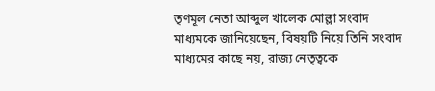তৃণমূল নেতা আব্দুল খালেক মোল্লা সংবাদ মাধ্যমকে জানিয়েছেন, বিষয়টি নিয়ে তিনি সংবাদ মাধ্যমের কাছে নয়, রাজ্য নেতৃত্বকে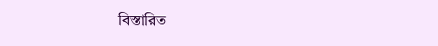বিস্তারিত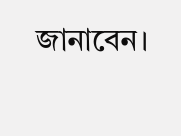জানাবেন।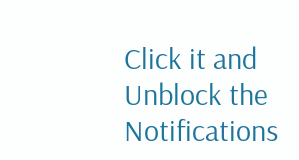Click it and Unblock the Notifications